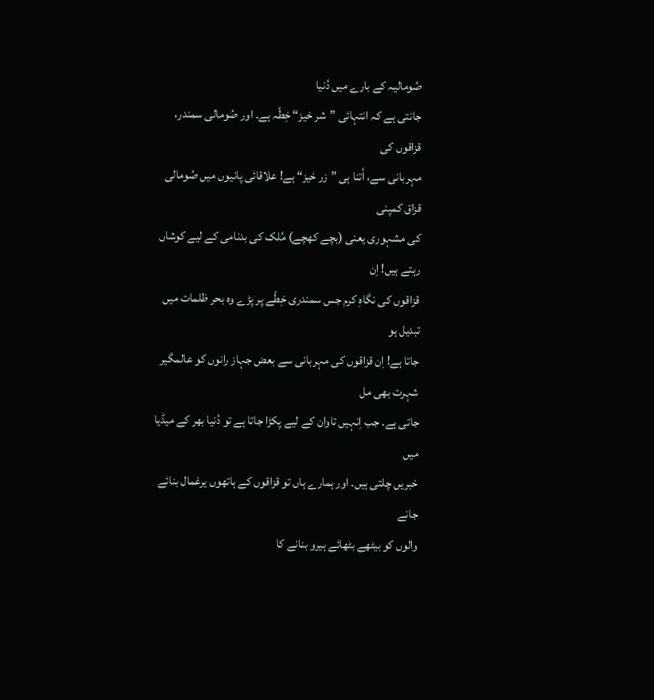صُومالیہ کے بارے میں دُنیا
جانتی ہے کہ انتہائی ”شر خیز“ خِطّہ ہے۔ اور صُومالی سمندر، قزاقوں کی
مہربانی سے، اُتنا ہی ”زر خیز“ ہے! علاقائی پانیوں میں صُومالی قزاق کمپنی
کی مشہوری یعنی (بچے کھچے) مُلک کی بدنامی کے لیے کوشاں رہتے ہیں! اِن
قزاقوں کی نگاہِ کرم جس سمندری خِطّے پر پڑے وہ بحر ظلمات میں تبدیل ہو
جاتا ہے! اِن قزاقوں کی مہربانی سے بعض جہاز رانوں کو عالمگیر شہرت بھی مل
جاتی ہے۔ جب اِنہیں تاوان کے لیے پکڑا جاتا ہے تو دُنیا بھر کے میڈیا میں
خبریں چلتی ہیں۔ اور ہمارے ہاں تو قزاقوں کے ہاتھوں یرغمال بنائے جانے
والوں کو بیٹھے بٹھائے ہیرو بنانے کا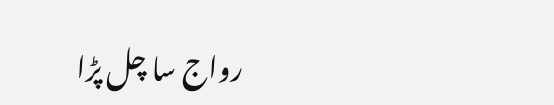رواج سا چل پڑا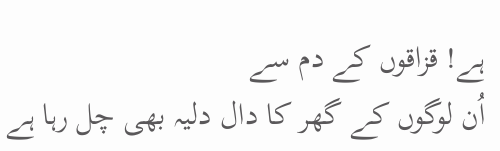ہے! قزاقوں کے دم سے
اُن لوگوں کے گھر کا دال دلیہ بھی چل رہا ہے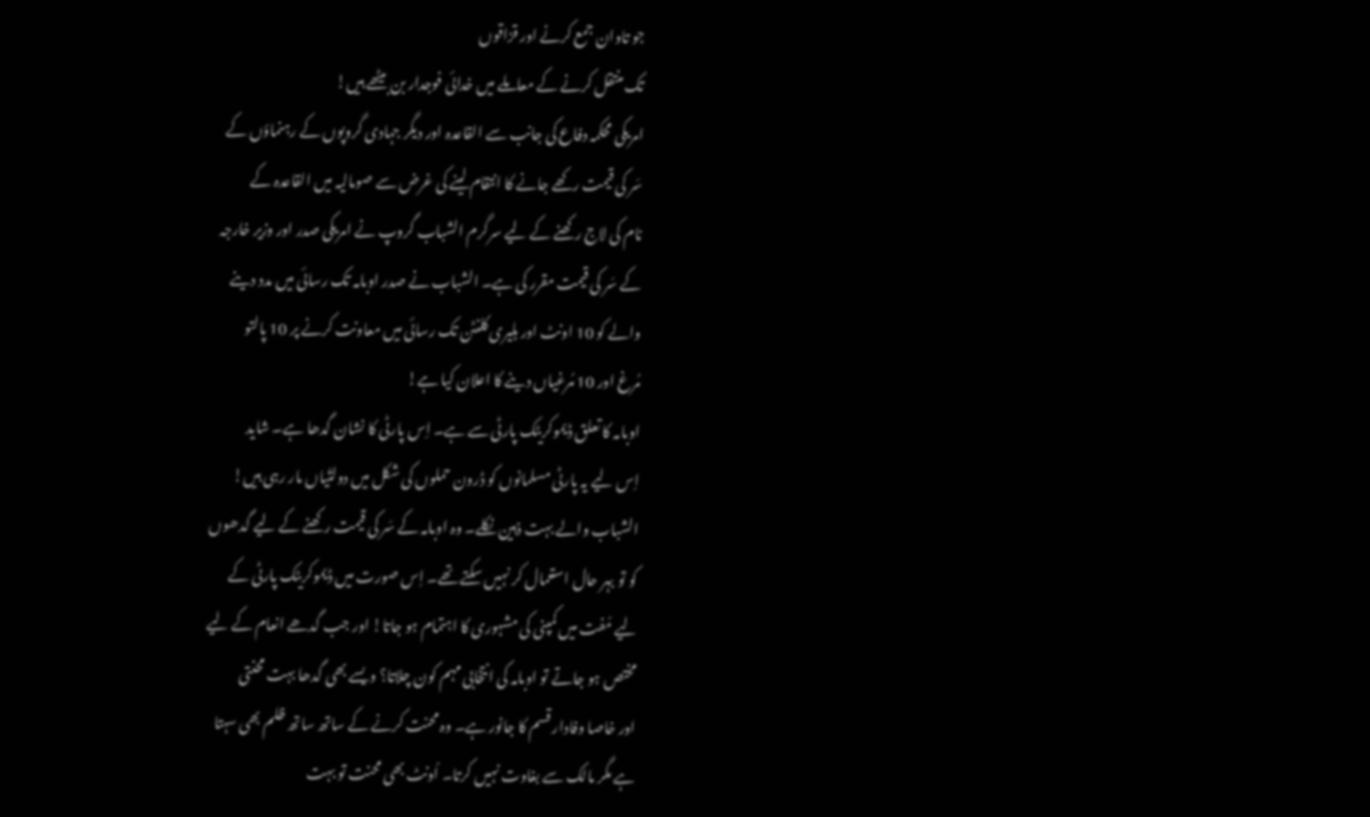جو تاوان جمع کرنے اور قزاقوں
تک منتقل کرنے کے معاملے میں خدائی فوجدار بن بیٹھے ہیں!
امریکی محکمہ دفاع کی جانب سے القاعدہ اور دیگر جہادی گروپوں کے رہنماؤں کے
سَر کی قیمت رکھے جانے کا انتقام لینے کی غرض سے صومالیہ میں القاعدہ کے
نام کی لاج رکھنے کے لیے سرگرم الشباب گروپ نے امریکی صدر اور وزیر خارجہ
کے سَر کی قیمت مقرر کی ہے۔ الشباب نے صدر اوبامہ تک رسائی میں مدد دینے
والے کو 10 اونٹ اور ہلیری کلنٹن تک رسائی میں معاونت کرنے پر 10 پالتو
مُرغ اور 10 مُرغیاں دینے کا اعلان کیا ہے!
اوبامہ کا تعلق ڈیموکریٹک پارٹی سے ہے۔ اِس پارٹی کا نشان گدھا ہے۔ شاید
اِس لیے یہ پارٹی مسلمانوں کو ڈرون حملوں کی شکل میں دولتّیاں مار رہی ہیں!
الشباب والے بہت ذہین نکلے۔ وہ اوبامہ کے سَر کی قیمت رکھنے کے لیے گدھوں
کو تو بہر حال استعمال کر نہیں سکتے تھے۔ اِس صورت میں ڈیموکریٹک پارٹی کے
لیے مُفت میں کمپنی کی مشہوری کا اہتمام ہو جاتا! اور جب گدھے انعام کے لیے
مختص ہو جاتے تو اوبامہ کی انتخابی مہم کون چلاتا؟ ویسے بھی گدھا بہت محنتی
اور خاصا وفادار قسم کا جانور ہے۔ وہ محنت کرنے کے ساتھ ساتھ ظلم بھی سہتا
ہے مگر مالک سے بغاوت نہیں کرتا۔ اُونٹ بھی محنت تو بہت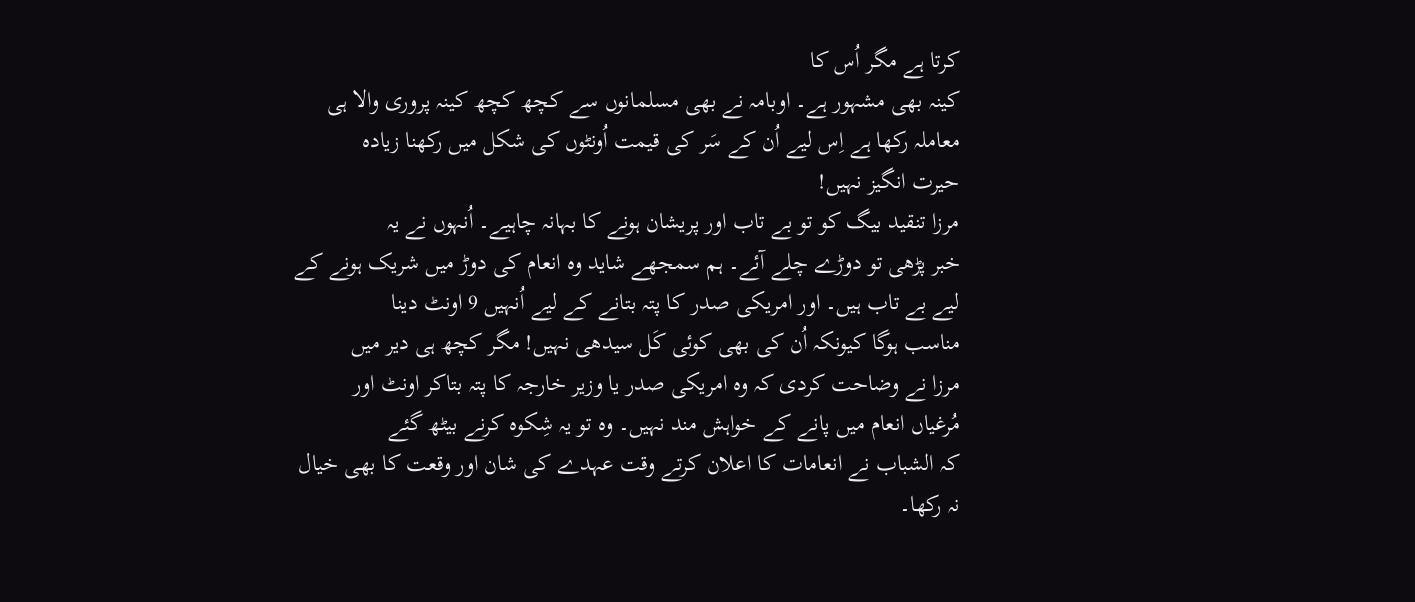کرتا ہے مگر اُس کا
کینہ بھی مشہور ہے۔ اوبامہ نے بھی مسلمانوں سے کچھ کچھ کینہ پروری والا ہی
معاملہ رکھا ہے اِس لیے اُن کے سَر کی قیمت اُونٹوں کی شکل میں رکھنا زیادہ
حیرت انگیز نہیں!
مرزا تنقید بیگ کو تو بے تاب اور پریشان ہونے کا بہانہ چاہیے۔ اُنہوں نے یہ
خبر پڑھی تو دوڑے چلے آئے۔ ہم سمجھے شاید وہ انعام کی دوڑ میں شریک ہونے کے
لیے بے تاب ہیں۔ اور امریکی صدر کا پتہ بتانے کے لیے اُنہیں 9 اونٹ دینا
مناسب ہوگا کیونکہ اُن کی بھی کوئی کَل سیدھی نہیں! مگر کچھ ہی دیر میں
مرزا نے وضاحت کردی کہ وہ امریکی صدر یا وزیر خارجہ کا پتہ بتاکر اونٹ اور
مُرغیاں انعام میں پانے کے خواہش مند نہیں۔ وہ تو یہ شِکوہ کرنے بیٹھ گئے
کہ الشباب نے انعامات کا اعلان کرتے وقت عہدے کی شان اور وقعت کا بھی خیال
نہ رکھا۔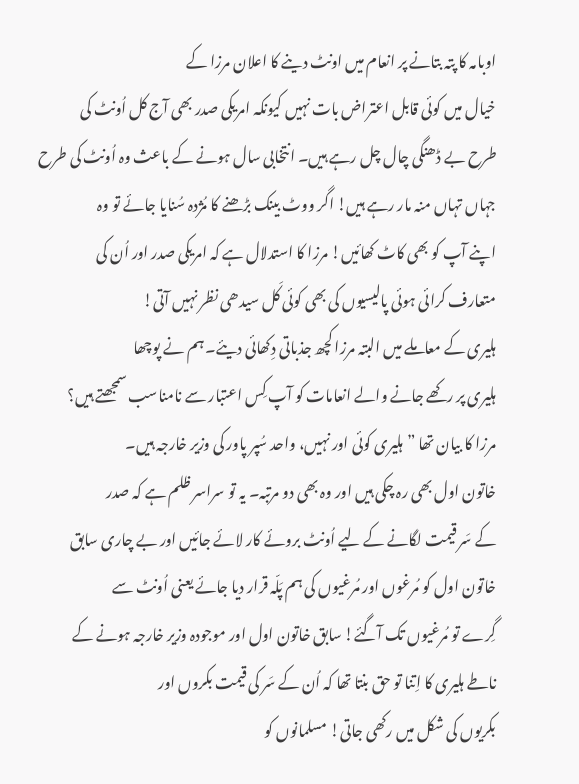اوبامہ کا پتہ بتانے پر انعام میں اونٹ دینے کا اعلان مرزا کے
خیال میں کوئی قابل اعتراض بات نہیں کیونکہ امریکی صدر بھی آج کل اُونٹ کی
طرح بے ڈھنگی چال چل رہے ہیں۔ انتخابی سال ہونے کے باعث وہ اُونٹ کی طرح
جہاں تہاں منہ مار رہے ہیں! اگر ووٹ بینک بڑھنے کا مُژدہ سُنایا جائے تو وہ
اپنے آپ کو بھی کاٹ کھائیں! مرزا کا استدلال ہے کہ امریکی صدر اور اُن کی
متعارف کرائی ہوئی پالیسیوں کی بھی کوئی کَل سیدھی نظر نہیں آتی!
ہلیری کے معاملے میں البتہ مرزا کچھ جذباتی دِکھائی دیئے۔ ہم نے پوچھا
ہلیری پر رکھے جانے والے انعامات کو آپ کِس اعتبار سے نامناسب سمجھتے ہیں؟
مرزا کا بیان تھا ”ہلیری کوئی اور نہیں، واحد سُپر پاور کی وزیر خارجہ ہیں۔
خاتون اول بھی رہ چکی ہیں اور وہ بھی دو مرتبہ۔ یہ تو سراسر ظلم ہے کہ صدر
کے سَر قیمت لگانے کے لیے اُونٹ بروئے کار لائے جائیں اور بے چاری سابق
خاتون اول کو مُرغوں اور مُرغیوں کی ہم پَلّہ قرار دیا جائے یعنی اُونٹ سے
گِرے تو مُرغیوں تک آگئے! سابق خاتون اول اور موجودہ وزیر خارجہ ہونے کے
ناطے ہلیری کا اِتنا تو حق بنتا تھا کہ اُن کے سَر کی قیمت بکروں اور
بکریوں کی شکل میں رکھی جاتی! مسلمانوں کو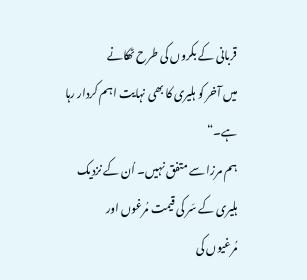قربانی کے بکروں کی طرح ٹھکانے
میں آخر کو ہلیری کا بھی نہایت اہم کردار رہا ہے۔“
ہم مرزا سے متفق نہیں۔ اُن کے نزدیک ہلیری کے سَر کی قیمت مُرغوں اور
مُرغیوں کی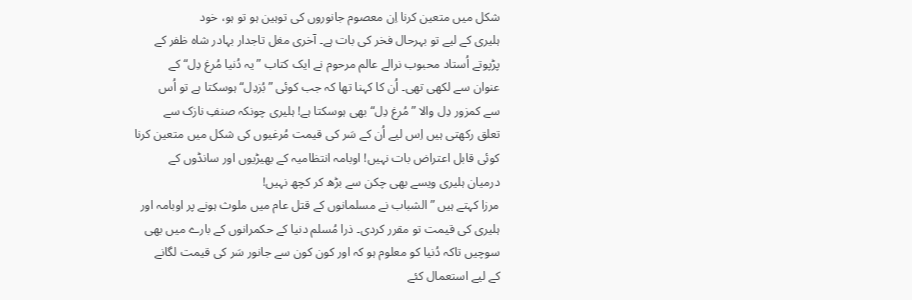شکل میں متعین کرنا اِن معصوم جانوروں کی توہین ہو تو ہو، خود
ہلیری کے لیے تو بہرحال فخر کی بات ہے۔ آخری مغل تاجدار بہادر شاہ ظفر کے
پڑپوتے اُستاد محبوب نرالے عالم مرحوم نے ایک کتاب ”یہ دُنیا مُرغ دِل“ کے
عنوان سے لکھی تھی۔ اُن کا کہنا تھا کہ جب کوئی ”بُزدِل“ ہوسکتا ہے تو اُس
سے کمزور دِل والا ”مُرغ دِل“ بھی ہوسکتا ہے! ہلیری چونکہ صنفِ نازک سے
تعلق رکھتی ہیں اِس لیے اُن کے سَر کی قیمت مُرغیوں کی شکل میں متعین کرنا
کوئی قابل اعتراض بات نہیں! اوبامہ انتظامیہ کے بھیڑیوں اور سانڈوں کے
درمیان ہلیری ویسے بھی چکن سے بڑھ کر کچھ نہیں!
مرزا کہتے ہیں ”الشباب نے مسلمانوں کے قتل عام میں ملوث ہونے پر اوبامہ اور
ہلیری کی قیمت تو مقرر کردی۔ ذرا مُسلم دنیا کے حکمرانوں کے بارے میں بھی
سوچیں تاکہ دُنیا کو معلوم ہو کہ اور کون کون سے جانور سَر کی قیمت لگانے
کے لیے استعمال کئے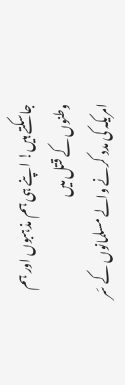جاسکتے ہیں! اپنے ہی ہم مذہبوں اور ہم وطنوں کے قتل میں
امریکہ کی مدد کرنے والے مسلمانوں کے سَر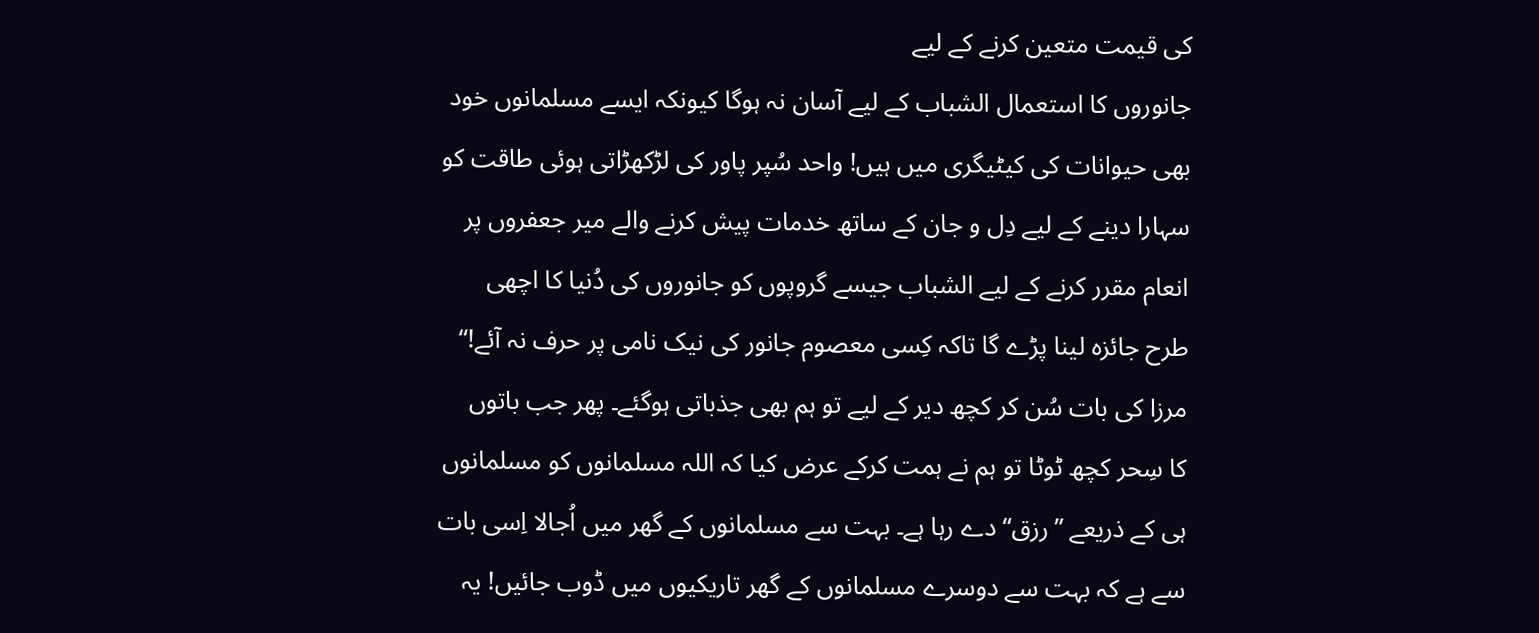کی قیمت متعین کرنے کے لیے
جانوروں کا استعمال الشباب کے لیے آسان نہ ہوگا کیونکہ ایسے مسلمانوں خود
بھی حیوانات کی کیٹیگری میں ہیں! واحد سُپر پاور کی لڑکھڑاتی ہوئی طاقت کو
سہارا دینے کے لیے دِل و جان کے ساتھ خدمات پیش کرنے والے میر جعفروں پر
انعام مقرر کرنے کے لیے الشباب جیسے گروپوں کو جانوروں کی دُنیا کا اچھی
طرح جائزہ لینا پڑے گا تاکہ کِسی معصوم جانور کی نیک نامی پر حرف نہ آئے!“
مرزا کی بات سُن کر کچھ دیر کے لیے تو ہم بھی جذباتی ہوگئے۔ پھر جب باتوں
کا سِحر کچھ ٹوٹا تو ہم نے ہمت کرکے عرض کیا کہ اللہ مسلمانوں کو مسلمانوں
ہی کے ذریعے ”رزق“ دے رہا ہے۔ بہت سے مسلمانوں کے گھر میں اُجالا اِسی بات
سے ہے کہ بہت سے دوسرے مسلمانوں کے گھر تاریکیوں میں ڈوب جائیں! یہ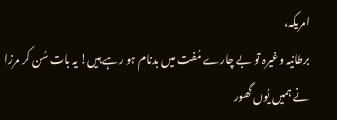امریکہ،
برطانیہ وغیرہ تو بے چارے مُفت میں بدنام ہو رہے ہیں! یہ بات سُن کر مرزا
نے ہمیں یُوں گھور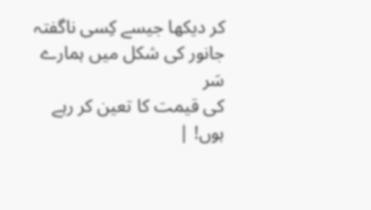کر دیکھا جیسے کِسی ناگفتہ جانور کی شکل میں ہمارے سَر
کی قیمت کا تعین کر رہے ہوں! |